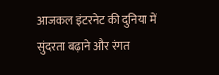आजकल इंटरनेट की दुनिया में सुंदरता बढ़ाने और रंगत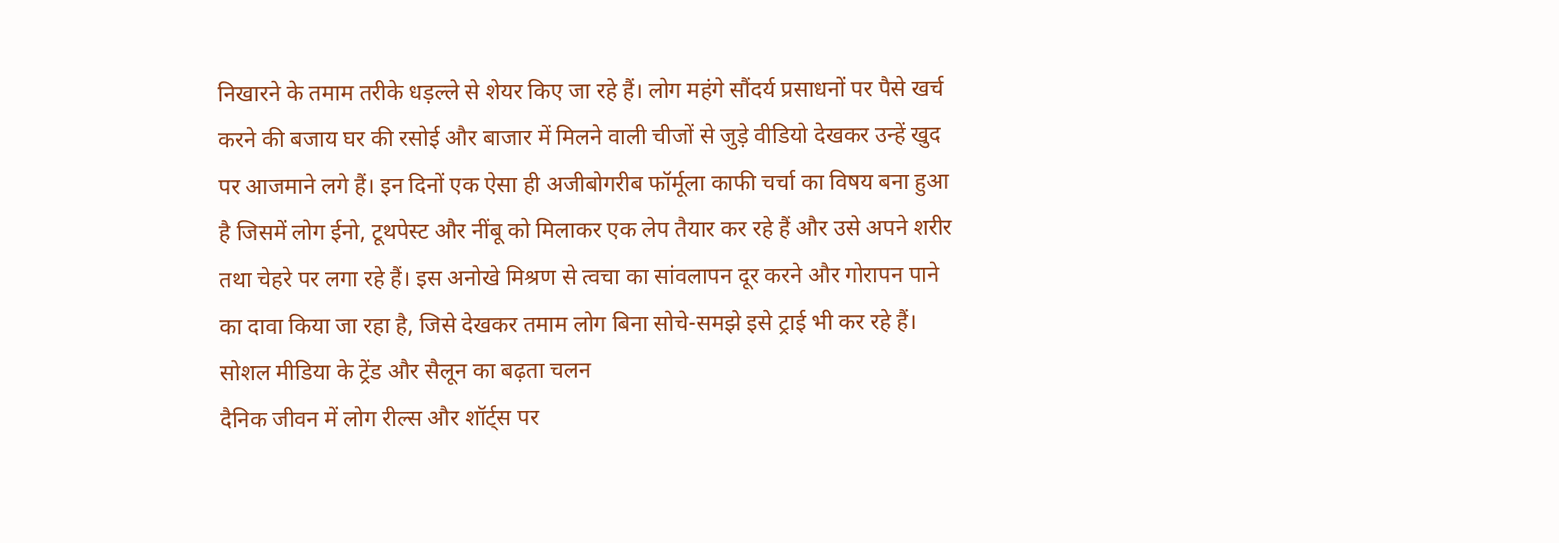निखारने के तमाम तरीके धड़ल्ले से शेयर किए जा रहे हैं। लोग महंगे सौंदर्य प्रसाधनों पर पैसे खर्च करने की बजाय घर की रसोई और बाजार में मिलने वाली चीजों से जुड़े वीडियो देखकर उन्हें खुद पर आजमाने लगे हैं। इन दिनों एक ऐसा ही अजीबोगरीब फॉर्मूला काफी चर्चा का विषय बना हुआ है जिसमें लोग ईनो, टूथपेस्ट और नींबू को मिलाकर एक लेप तैयार कर रहे हैं और उसे अपने शरीर तथा चेहरे पर लगा रहे हैं। इस अनोखे मिश्रण से त्वचा का सांवलापन दूर करने और गोरापन पाने का दावा किया जा रहा है, जिसे देखकर तमाम लोग बिना सोचे-समझे इसे ट्राई भी कर रहे हैं।
सोशल मीडिया के ट्रेंड और सैलून का बढ़ता चलन
दैनिक जीवन में लोग रील्स और शॉर्ट्स पर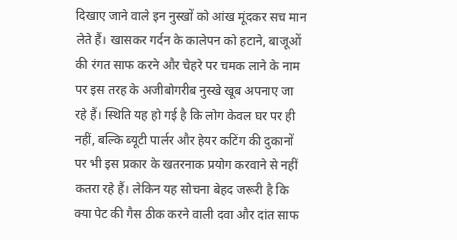दिखाए जाने वाले इन नुस्खों को आंख मूंदकर सच मान लेते हैं। खासकर गर्दन के कालेपन को हटाने, बाजूओं की रंगत साफ करने और चेहरे पर चमक लाने के नाम पर इस तरह के अजीबोगरीब नुस्खे खूब अपनाए जा रहे हैं। स्थिति यह हो गई है कि लोग केवल घर पर ही नहीं, बल्कि ब्यूटी पार्लर और हेयर कटिंग की दुकानों पर भी इस प्रकार के खतरनाक प्रयोग करवाने से नहीं कतरा रहे हैं। लेकिन यह सोचना बेहद जरूरी है कि क्या पेट की गैस ठीक करने वाली दवा और दांत साफ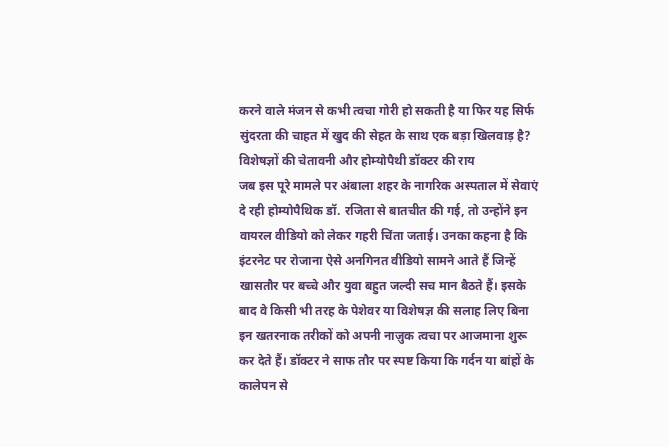करने वाले मंजन से कभी त्वचा गोरी हो सकती है या फिर यह सिर्फ सुंदरता की चाहत में खुद की सेहत के साथ एक बड़ा खिलवाड़ है?
विशेषज्ञों की चेतावनी और होम्योपैथी डॉक्टर की राय
जब इस पूरे मामले पर अंबाला शहर के नागरिक अस्पताल में सेवाएं दे रही होम्योपैथिक डॉ. रजिता से बातचीत की गई, तो उन्होंने इन वायरल वीडियो को लेकर गहरी चिंता जताई। उनका कहना है कि इंटरनेट पर रोजाना ऐसे अनगिनत वीडियो सामने आते हैं जिन्हें खासतौर पर बच्चे और युवा बहुत जल्दी सच मान बैठते हैं। इसके बाद वे किसी भी तरह के पेशेवर या विशेषज्ञ की सलाह लिए बिना इन खतरनाक तरीकों को अपनी नाज़ुक त्वचा पर आजमाना शुरू कर देते हैं। डॉक्टर ने साफ तौर पर स्पष्ट किया कि गर्दन या बांहों के कालेपन से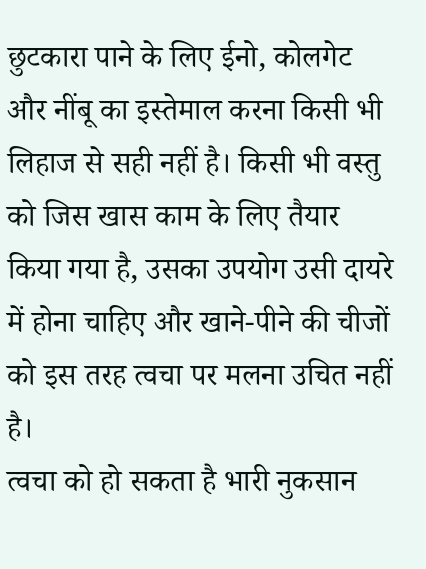छुटकारा पाने के लिए ईनो, कोलगेट और नींबू का इस्तेमाल करना किसी भी लिहाज से सही नहीं है। किसी भी वस्तु को जिस खास काम के लिए तैयार किया गया है, उसका उपयोग उसी दायरे में होना चाहिए और खाने-पीने की चीजों को इस तरह त्वचा पर मलना उचित नहीं है।
त्वचा को हो सकता है भारी नुकसान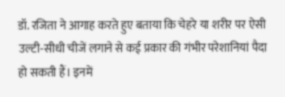डॉ. रजिता ने आगाह करते हुए बताया कि चेहरे या शरीर पर ऐसी उल्टी-सीधी चीजें लगाने से कई प्रकार की गंभीर परेशानियां पैदा हो सकती हैं। इनमें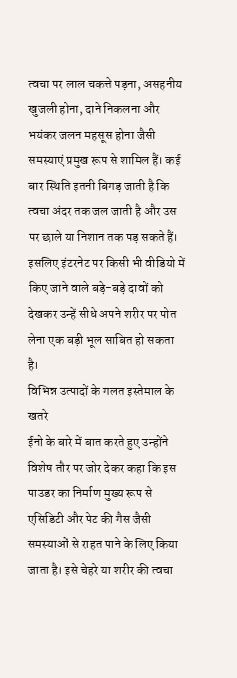त्वचा पर लाल चकत्ते पड़ना, असहनीय खुजली होना, दाने निकलना और भयंकर जलन महसूस होना जैसी समस्याएं प्रमुख रूप से शामिल हैं। कई बार स्थिति इतनी बिगड़ जाती है कि त्वचा अंदर तक जल जाती है और उस पर छाले या निशान तक पड़ सकते हैं। इसलिए इंटरनेट पर किसी भी वीडियो में किए जाने वाले बड़े-बड़े दावों को देखकर उन्हें सीधे अपने शरीर पर पोत लेना एक बड़ी भूल साबित हो सकता है।
विभिन्न उत्पादों के गलत इस्तेमाल के खतरे
ईनो के बारे में बात करते हुए उन्होंने विशेष तौर पर जोर देकर कहा कि इस पाउडर का निर्माण मुख्य रूप से एसिडिटी और पेट की गैस जैसी समस्याओं से राहत पाने के लिए किया जाता है। इसे चेहरे या शरीर की त्वचा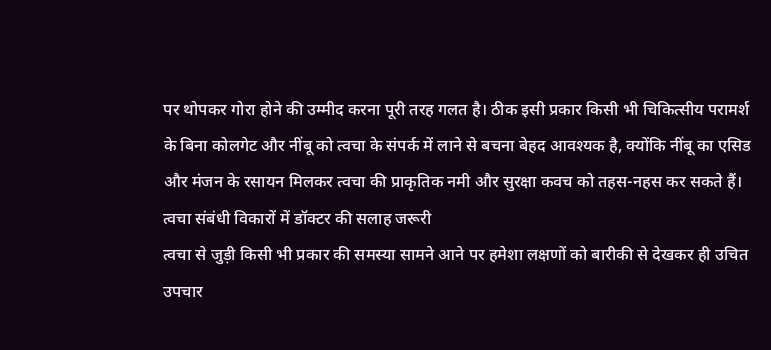पर थोपकर गोरा होने की उम्मीद करना पूरी तरह गलत है। ठीक इसी प्रकार किसी भी चिकित्सीय परामर्श के बिना कोलगेट और नींबू को त्वचा के संपर्क में लाने से बचना बेहद आवश्यक है, क्योंकि नींबू का एसिड और मंजन के रसायन मिलकर त्वचा की प्राकृतिक नमी और सुरक्षा कवच को तहस-नहस कर सकते हैं।
त्वचा संबंधी विकारों में डॉक्टर की सलाह जरूरी
त्वचा से जुड़ी किसी भी प्रकार की समस्या सामने आने पर हमेशा लक्षणों को बारीकी से देखकर ही उचित उपचार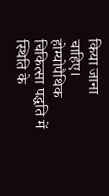किया जाना चाहिए। होम्योपैथिक चिकित्सा पद्धति में स्थिति के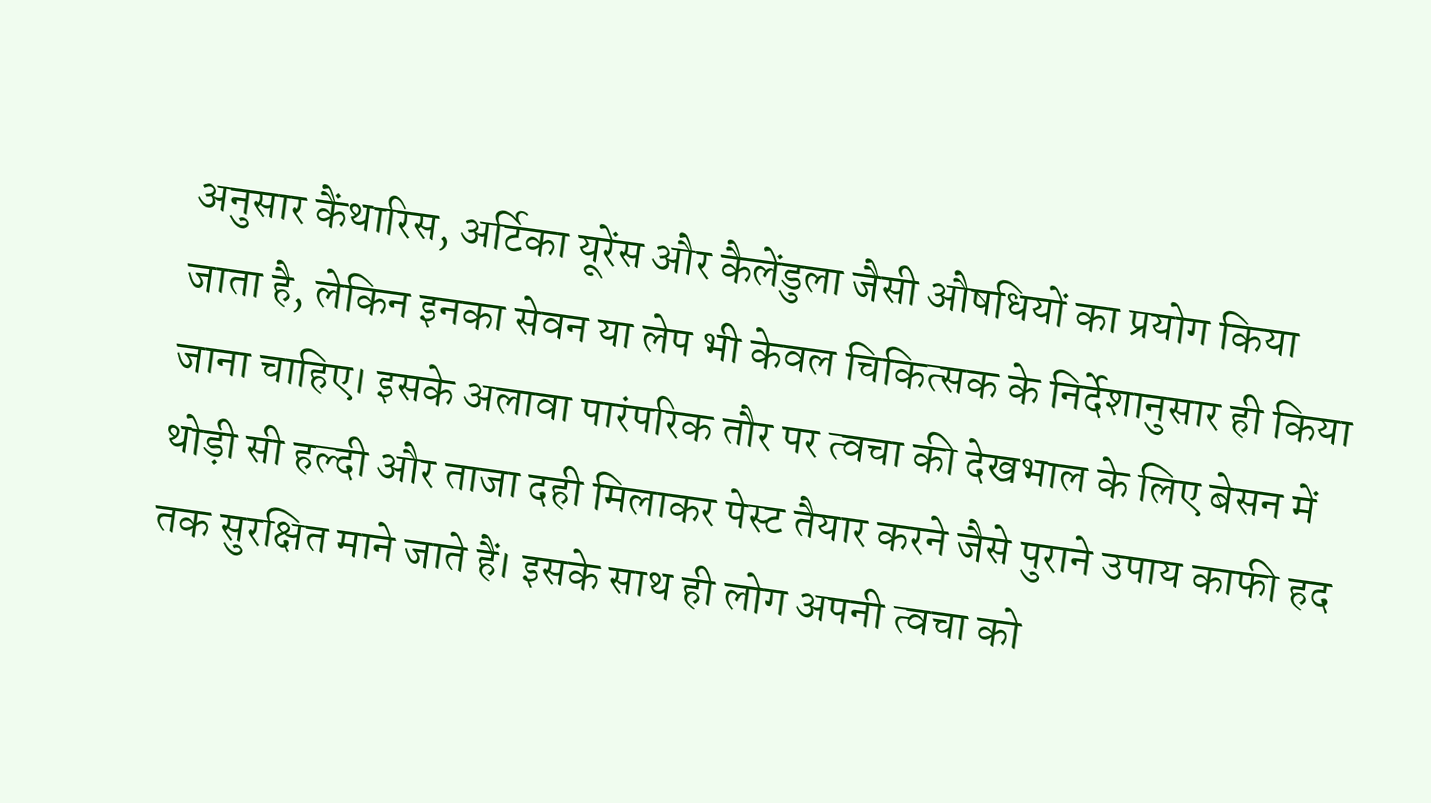अनुसार कैंथारिस, अर्टिका यूरेंस और कैलेंडुला जैसी औषधियों का प्रयोग किया जाता है, लेकिन इनका सेवन या लेप भी केवल चिकित्सक के निर्देशानुसार ही किया जाना चाहिए। इसके अलावा पारंपरिक तौर पर त्वचा की देखभाल के लिए बेसन में थोड़ी सी हल्दी और ताजा दही मिलाकर पेस्ट तैयार करने जैसे पुराने उपाय काफी हद तक सुरक्षित माने जाते हैं। इसके साथ ही लोग अपनी त्वचा को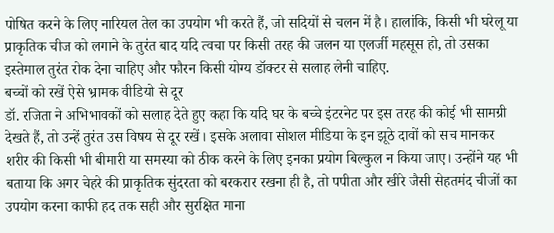पोषित करने के लिए नारियल तेल का उपयोग भी करते हैं, जो सदियों से चलन में है। हालांकि, किसी भी घरेलू या प्राकृतिक चीज को लगाने के तुरंत बाद यदि त्वचा पर किसी तरह की जलन या एलर्जी महसूस हो, तो उसका इस्तेमाल तुरंत रोक देना चाहिए और फौरन किसी योग्य डॉक्टर से सलाह लेनी चाहिए.
बच्चों को रखें ऐसे भ्रामक वीडियो से दूर
डॉ. रजिता ने अभिभावकों को सलाह देते हुए कहा कि यदि घर के बच्चे इंटरनेट पर इस तरह की कोई भी सामग्री देखते हैं, तो उन्हें तुरंत उस विषय से दूर रखें। इसके अलावा सोशल मीडिया के इन झूठे दावों को सच मानकर शरीर की किसी भी बीमारी या समस्या को ठीक करने के लिए इनका प्रयोग बिल्कुल न किया जाए। उन्होंने यह भी बताया कि अगर चेहरे की प्राकृतिक सुंदरता को बरकरार रखना ही है, तो पपीता और खीरे जैसी सेहतमंद चीजों का उपयोग करना काफी हद तक सही और सुरक्षित माना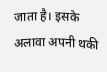जाता है। इसके अलावा अपनी थकी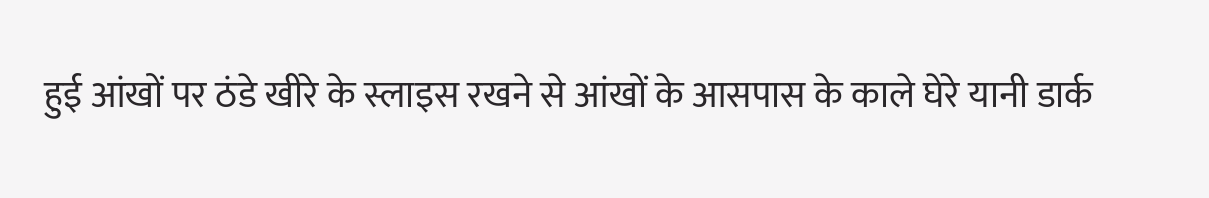हुई आंखों पर ठंडे खीरे के स्लाइस रखने से आंखों के आसपास के काले घेरे यानी डार्क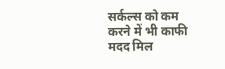सर्कल्स को कम करने में भी काफी मदद मिल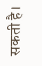सकती है।